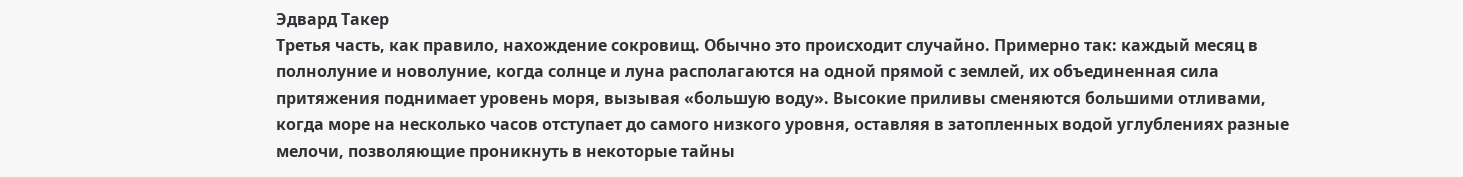Эдвард Такер
Третья часть, как правило, нахождение сокровищ. Обычно это происходит случайно. Примерно так: каждый месяц в полнолуние и новолуние, когда солнце и луна располагаются на одной прямой с землей, их объединенная сила притяжения поднимает уровень моря, вызывая «большую воду». Высокие приливы сменяются большими отливами, когда море на несколько часов отступает до самого низкого уровня, оставляя в затопленных водой углублениях разные мелочи, позволяющие проникнуть в некоторые тайны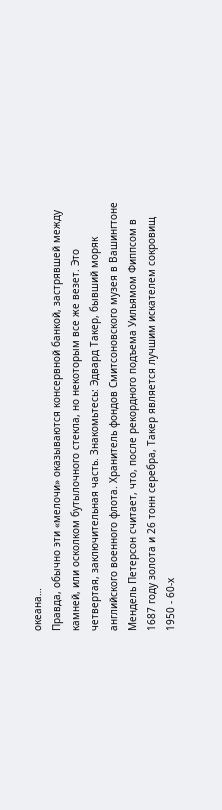океана…
Правда, обычно эти «мелочи» оказываются консервной банкой, застрявшей между камней, или осколком бутылочного стекла, но некоторым все же везет. Это четвертая, заключительная часть. Знакомьтесь: Эдвард Такер, бывший моряк английского военного флота. Хранитель фондов Смитсоновского музея в Вашингтоне Мендель Петерсон считает, что, после рекордного подъема Уильямом Фиппсом в 1687 году золота и 26 тонн серебра, Такер является лучшим искателем сокровищ 1950 - 60-х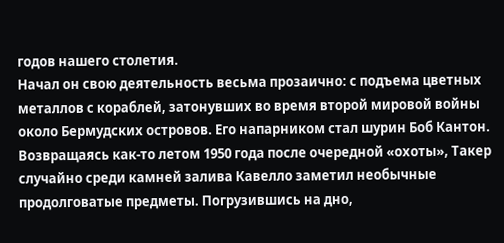годов нашего столетия.
Начал он свою деятельность весьма прозаично: с подъема цветных металлов с кораблей, затонувших во время второй мировой войны около Бермудских островов. Его напарником стал шурин Боб Кантон.
Возвращаясь как-то летом 1950 года после очередной «охоты», Такер случайно среди камней залива Кавелло заметил необычные продолговатые предметы. Погрузившись на дно,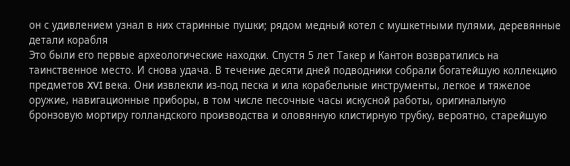он с удивлением узнал в них старинные пушки; рядом медный котел с мушкетными пулями, деревянные детали корабля
Это были его первые археологические находки. Спустя 5 лет Такер и Кантон возвратились на таинственное место. И снова удача. В течение десяти дней подводники собрали богатейшую коллекцию предметов XVI века. Они извлекли из-под песка и ила корабельные инструменты, легкое и тяжелое оружие, навигационные приборы, в том числе песочные часы искусной работы, оригинальную бронзовую мортиру голландского производства и оловянную клистирную трубку, вероятно, старейшую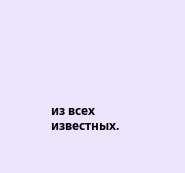из всех известных.